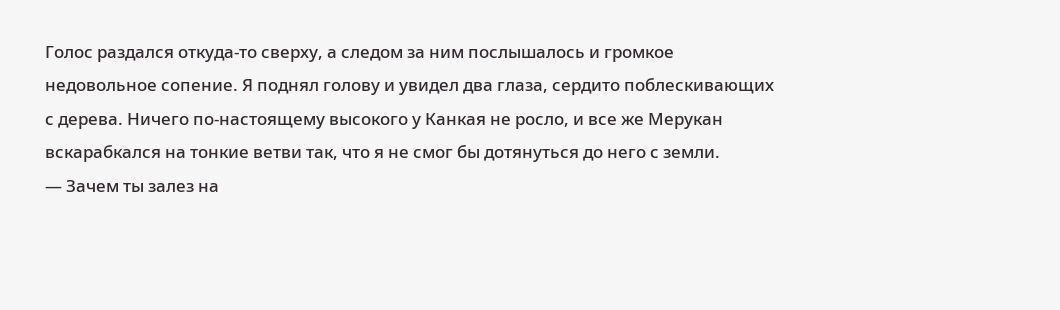Голос раздался откуда-то сверху, а следом за ним послышалось и громкое недовольное сопение. Я поднял голову и увидел два глаза, сердито поблескивающих с дерева. Ничего по-настоящему высокого у Канкая не росло, и все же Мерукан вскарабкался на тонкие ветви так, что я не смог бы дотянуться до него с земли.
— Зачем ты залез на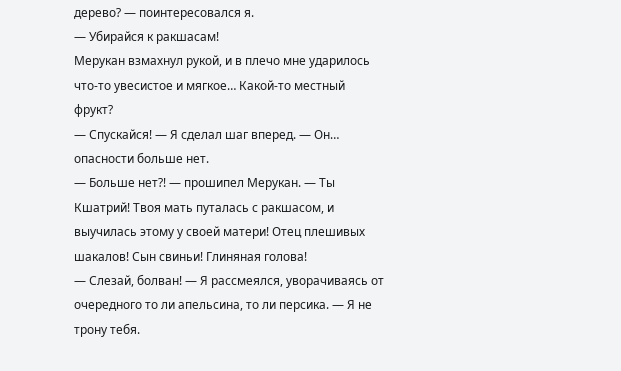дерево? — поинтересовался я.
— Убирайся к ракшасам!
Мерукан взмахнул рукой, и в плечо мне ударилось что-то увесистое и мягкое… Какой-то местный фрукт?
— Спускайся! — Я сделал шаг вперед. — Он… опасности больше нет.
— Больше нет?! — прошипел Мерукан. — Ты Кшатрий! Твоя мать путалась с ракшасом, и выучилась этому у своей матери! Отец плешивых шакалов! Сын свиньи! Глиняная голова!
— Слезай, болван! — Я рассмеялся, уворачиваясь от очередного то ли апельсина, то ли персика. — Я не трону тебя.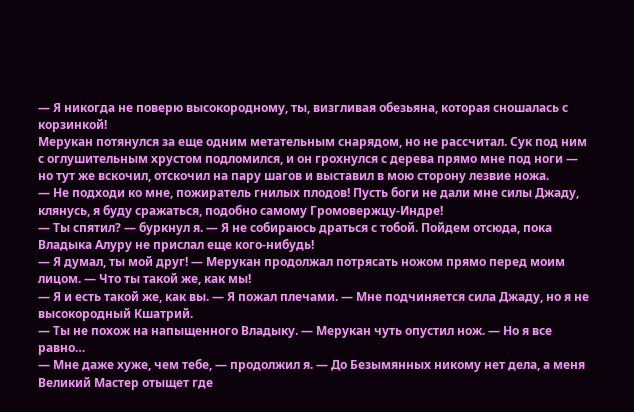— Я никогда не поверю высокородному, ты, визгливая обезьяна, которая сношалась с корзинкой!
Мерукан потянулся за еще одним метательным снарядом, но не рассчитал. Сук под ним с оглушительным хрустом подломился, и он грохнулся с дерева прямо мне под ноги — но тут же вскочил, отскочил на пару шагов и выставил в мою сторону лезвие ножа.
— Не подходи ко мне, пожиратель гнилых плодов! Пусть боги не дали мне силы Джаду, клянусь, я буду сражаться, подобно самому Громовержцу-Индре!
— Ты спятил? — буркнул я. — Я не собираюсь драться с тобой. Пойдем отсюда, пока Владыка Алуру не прислал еще кого-нибудь!
— Я думал, ты мой друг! — Мерукан продолжал потрясать ножом прямо перед моим лицом. — Что ты такой же, как мы!
— Я и есть такой же, как вы. — Я пожал плечами. — Мне подчиняется сила Джаду, но я не высокородный Кшатрий.
— Ты не похож на напыщенного Владыку. — Мерукан чуть опустил нож. — Но я все равно…
— Мне даже хуже, чем тебе, — продолжил я. — До Безымянных никому нет дела, а меня Великий Мастер отыщет где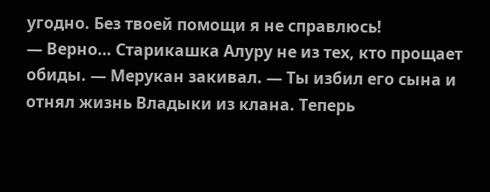угодно. Без твоей помощи я не справлюсь!
— Верно… Старикашка Алуру не из тех, кто прощает обиды. — Мерукан закивал. — Ты избил его сына и отнял жизнь Владыки из клана. Теперь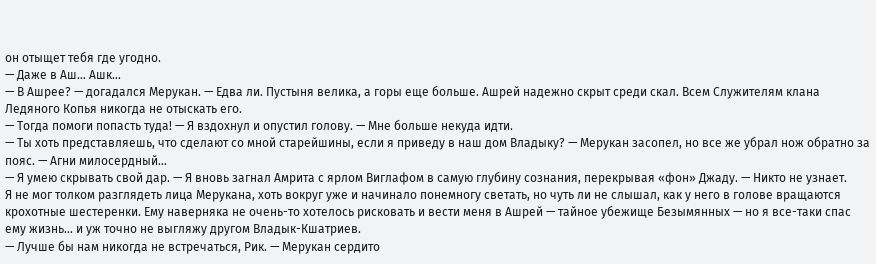он отыщет тебя где угодно.
— Даже в Аш… Ашк…
— В Ашрее? — догадался Мерукан. — Едва ли. Пустыня велика, а горы еще больше. Ашрей надежно скрыт среди скал. Всем Служителям клана Ледяного Копья никогда не отыскать его.
— Тогда помоги попасть туда! — Я вздохнул и опустил голову. — Мне больше некуда идти.
— Ты хоть представляешь, что сделают со мной старейшины, если я приведу в наш дом Владыку? — Мерукан засопел, но все же убрал нож обратно за пояс. — Агни милосердный…
— Я умею скрывать свой дар. — Я вновь загнал Амрита с ярлом Виглафом в самую глубину сознания, перекрывая «фон» Джаду. — Никто не узнает.
Я не мог толком разглядеть лица Мерукана, хоть вокруг уже и начинало понемногу светать, но чуть ли не слышал, как у него в голове вращаются крохотные шестеренки. Ему наверняка не очень-то хотелось рисковать и вести меня в Ашрей — тайное убежище Безымянных — но я все-таки спас ему жизнь… и уж точно не выгляжу другом Владык-Кшатриев.
— Лучше бы нам никогда не встречаться, Рик. — Мерукан сердито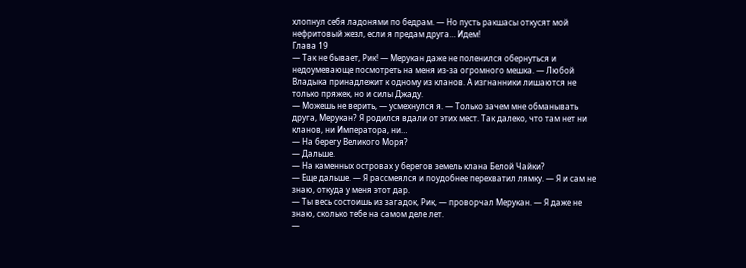хлопнул себя ладонями по бедрам. — Но пусть ракшасы откусят мой нефритовый жезл, если я предам друга… Идем!
Глава 19
— Так не бывает, Рик! — Мерукан даже не поленился обернуться и недоумевающе посмотреть на меня из-за огромного мешка. — Любой Владыка принадлежит к одному из кланов. А изгнанники лишаются не только пряжек, но и силы Джаду.
— Можешь не верить, — усмехнулся я. — Только зачем мне обманывать друга, Мерукан? Я родился вдали от этих мест. Так далеко, что там нет ни кланов, ни Императора, ни…
— На берегу Великого Моря?
— Дальше.
— На каменных островах у берегов земель клана Белой Чайки?
— Еще дальше. — Я рассмеялся и поудобнее перехватил лямку. — Я и сам не знаю, откуда у меня этот дар.
— Ты весь состоишь из загадок, Рик, — проворчал Мерукан. — Я даже не знаю, сколько тебе на самом деле лет.
—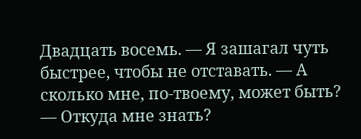Двадцать восемь. — Я зашагал чуть быстрее, чтобы не отставать. — А сколько мне, по-твоему, может быть?
— Откуда мне знать?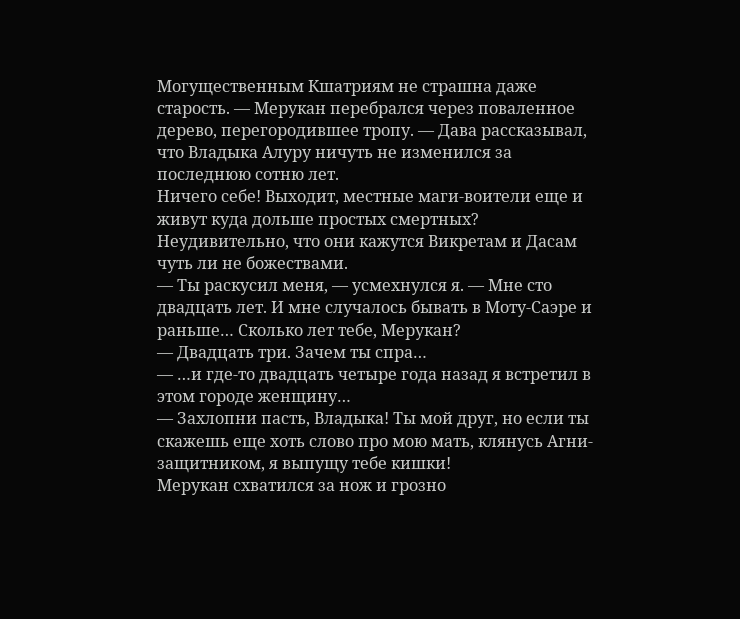Могущественным Кшатриям не страшна даже старость. — Мерукан перебрался через поваленное дерево, перегородившее тропу. — Дава рассказывал, что Владыка Алуру ничуть не изменился за последнюю сотню лет.
Ничего себе! Выходит, местные маги-воители еще и живут куда дольше простых смертных? Неудивительно, что они кажутся Викретам и Дасам чуть ли не божествами.
— Ты раскусил меня, — усмехнулся я. — Мне сто двадцать лет. И мне случалось бывать в Моту-Саэре и раньше… Сколько лет тебе, Мерукан?
— Двадцать три. Зачем ты спра…
— …и где-то двадцать четыре года назад я встретил в этом городе женщину…
— Захлопни пасть, Владыка! Ты мой друг, но если ты скажешь еще хоть слово про мою мать, клянусь Агни-защитником, я выпущу тебе кишки!
Мерукан схватился за нож и грозно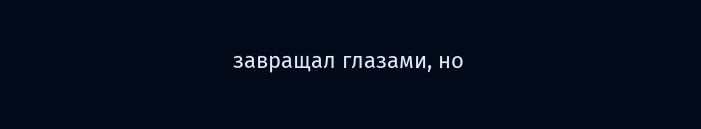завращал глазами, но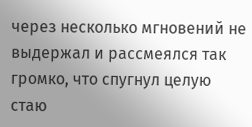через несколько мгновений не выдержал и рассмеялся так громко, что спугнул целую стаю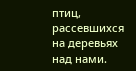птиц, рассевшихся на деревьях над нами.